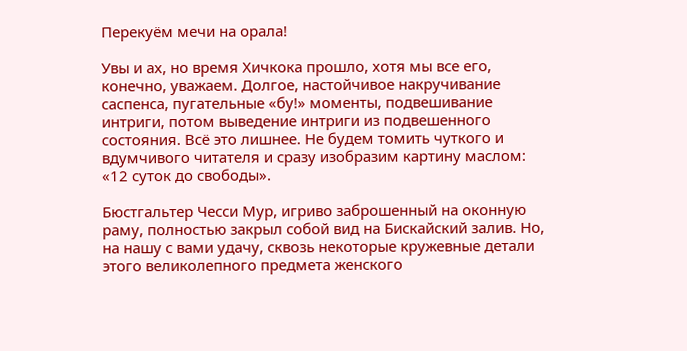Перекуём мечи на орала!

Увы и ах, но время Хичкока прошло, хотя мы все его, конечно, уважаем. Долгое, настойчивое накручивание саспенса, пугательные «бу!» моменты, подвешивание интриги, потом выведение интриги из подвешенного состояния. Всё это лишнее. Не будем томить чуткого и вдумчивого читателя и сразу изобразим картину маслом: «12 суток до свободы».

Бюстгальтер Чесси Мур, игриво заброшенный на оконную раму, полностью закрыл собой вид на Бискайский залив. Но, на нашу с вами удачу, сквозь некоторые кружевные детали этого великолепного предмета женского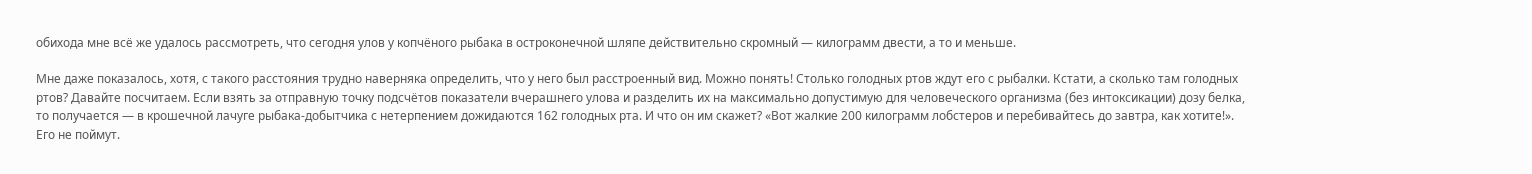обихода мне всё же удалось рассмотреть, что сегодня улов у копчёного рыбака в остроконечной шляпе действительно скромный — килограмм двести, а то и меньше.

Мне даже показалось, хотя, с такого расстояния трудно наверняка определить, что у него был расстроенный вид. Можно понять! Столько голодных ртов ждут его с рыбалки. Кстати, а сколько там голодных ртов? Давайте посчитаем. Если взять за отправную точку подсчётов показатели вчерашнего улова и разделить их на максимально допустимую для человеческого организма (без интоксикации) дозу белка, то получается — в крошечной лачуге рыбака-добытчика с нетерпением дожидаются 162 голодных рта. И что он им скажет? «Вот жалкие 200 килограмм лобстеров и перебивайтесь до завтра, как хотите!». Его не поймут.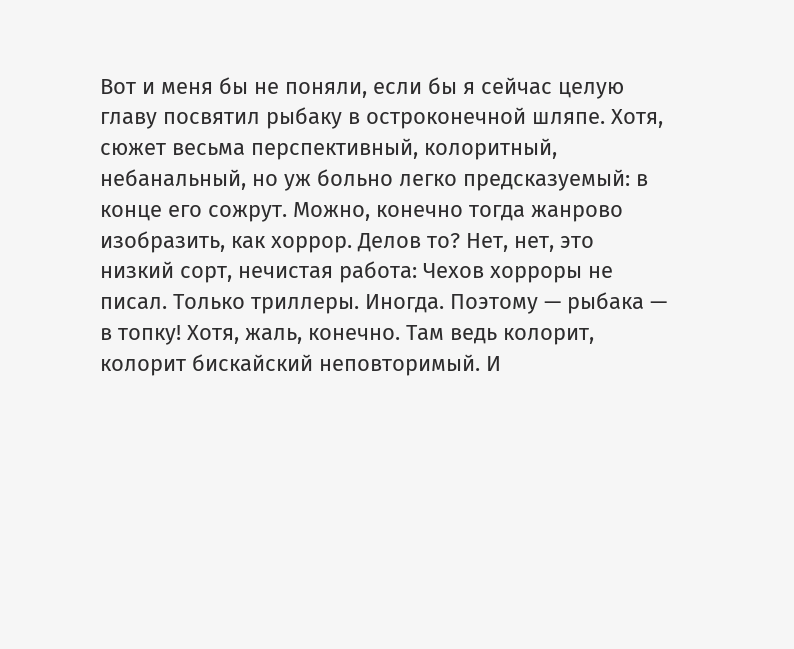Вот и меня бы не поняли, если бы я сейчас целую главу посвятил рыбаку в остроконечной шляпе. Хотя, сюжет весьма перспективный, колоритный, небанальный, но уж больно легко предсказуемый: в конце его сожрут. Можно, конечно тогда жанрово изобразить, как хоррор. Делов то? Нет, нет, это низкий сорт, нечистая работа: Чехов хорроры не писал. Только триллеры. Иногда. Поэтому — рыбака — в топку! Хотя, жаль, конечно. Там ведь колорит, колорит бискайский неповторимый. И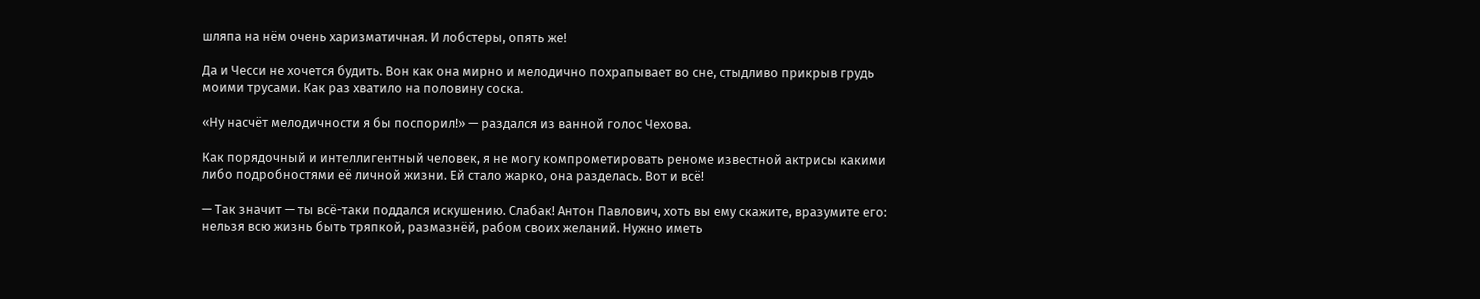шляпа на нём очень харизматичная. И лобстеры, опять же!

Да и Чесси не хочется будить. Вон как она мирно и мелодично похрапывает во сне, стыдливо прикрыв грудь моими трусами. Как раз хватило на половину соска.

«Ну насчёт мелодичности я бы поспорил!» — раздался из ванной голос Чехова.

Как порядочный и интеллигентный человек, я не могу компрометировать реноме известной актрисы какими либо подробностями её личной жизни. Ей стало жарко, она разделась. Вот и всё!

— Так значит — ты всё-таки поддался искушению. Слабак! Антон Павлович, хоть вы ему скажите, вразумите его: нельзя всю жизнь быть тряпкой, размазнёй, рабом своих желаний. Нужно иметь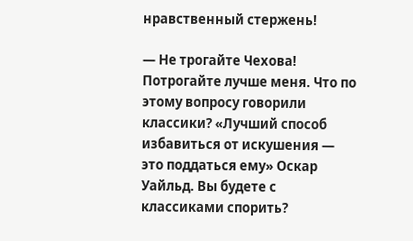нравственный стержень!

— Не трогайте Чехова! Потрогайте лучше меня. Что по этому вопросу говорили классики? «Лучший способ избавиться от искушения — это поддаться ему» Оскар Уайльд. Вы будете с классиками спорить?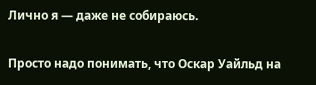Лично я — даже не собираюсь.

Просто надо понимать, что Оскар Уайльд на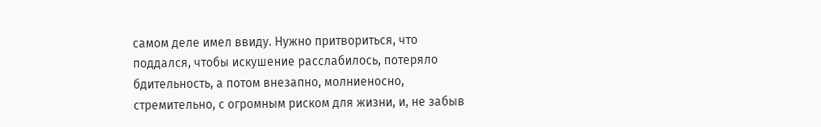самом деле имел ввиду. Нужно притвориться, что поддался, чтобы искушение расслабилось, потеряло бдительность, а потом внезапно, молниеносно, стремительно, с огромным риском для жизни, и, не забыв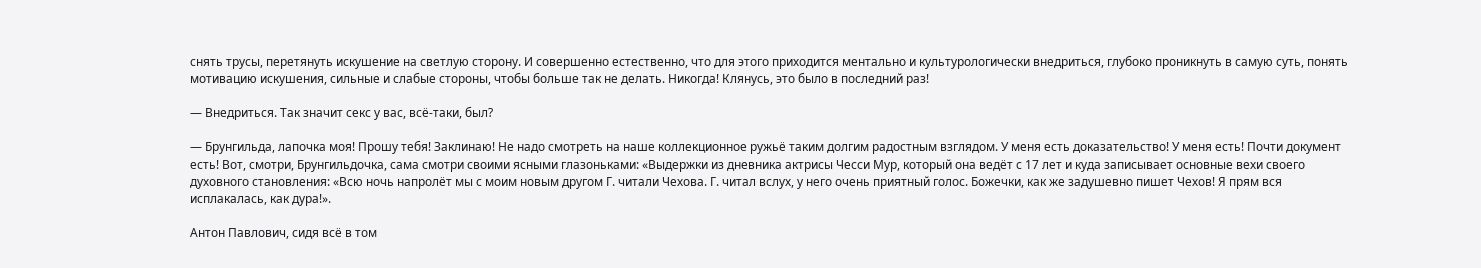снять трусы, перетянуть искушение на светлую сторону. И совершенно естественно, что для этого приходится ментально и культурологически внедриться, глубоко проникнуть в самую суть, понять мотивацию искушения, сильные и слабые стороны, чтобы больше так не делать. Никогда! Клянусь, это было в последний раз!

— Внедриться. Так значит секс у вас, всё-таки, был?

— Брунгильда, лапочка моя! Прошу тебя! Заклинаю! Не надо смотреть на наше коллекционное ружьё таким долгим радостным взглядом. У меня есть доказательство! У меня есть! Почти документ есть! Вот, смотри, Брунгильдочка, сама смотри своими ясными глазоньками: «Выдержки из дневника актрисы Чесси Мур, который она ведёт с 17 лет и куда записывает основные вехи своего духовного становления: «Всю ночь напролёт мы с моим новым другом Г. читали Чехова. Г. читал вслух, у него очень приятный голос. Божечки, как же задушевно пишет Чехов! Я прям вся исплакалась, как дура!».

Антон Павлович, сидя всё в том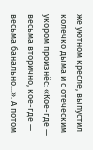же уютном кресле, выпустил колечко дыма и с отеческим укором произнёс: «Кое-где — весьма вторично, кое-где — весьма банально...». А потом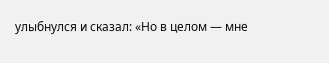улыбнулся и сказал: «Но в целом — мне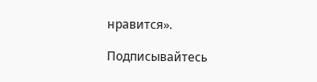нравится».

Подписывайтесь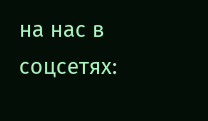на нас в соцсетях: